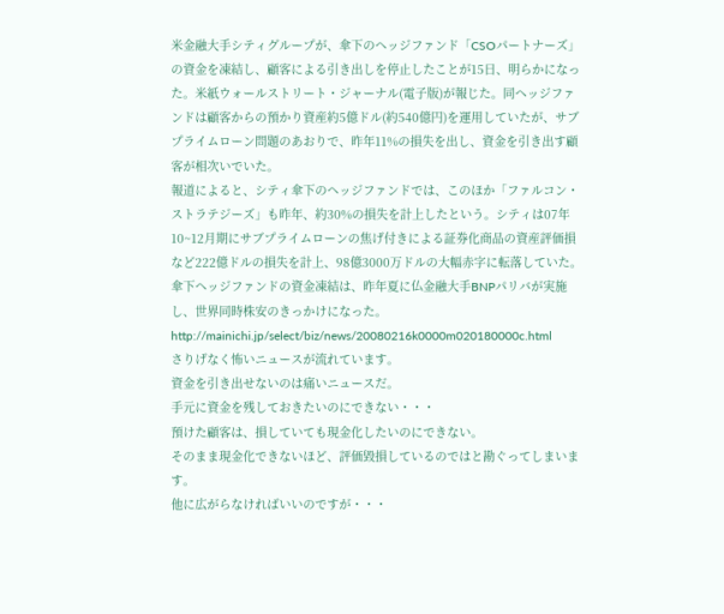米金融大手シティグループが、傘下のヘッジファンド「CSOパートナーズ」の資金を凍結し、顧客による引き出しを停止したことが15日、明らかになった。米紙ウォールストリート・ジャーナル(電子版)が報じた。同ヘッジファンドは顧客からの預かり資産約5億ドル(約540億円)を運用していたが、サブプライムローン問題のあおりで、昨年11%の損失を出し、資金を引き出す顧客が相次いでいた。
報道によると、シティ傘下のヘッジファンドでは、このほか「ファルコン・ストラテジーズ」も昨年、約30%の損失を計上したという。シティは07年10~12月期にサブプライムローンの焦げ付きによる証券化商品の資産評価損など222億ドルの損失を計上、98億3000万ドルの大幅赤字に転落していた。傘下ヘッジファンドの資金凍結は、昨年夏に仏金融大手BNPパリバが実施し、世界同時株安のきっかけになった。
http://mainichi.jp/select/biz/news/20080216k0000m020180000c.html
さりげなく怖いニュースが流れています。
資金を引き出せないのは痛いニュースだ。
手元に資金を残しておきたいのにできない・・・
預けた顧客は、損していても現金化したいのにできない。
そのまま現金化できないほど、評価毀損しているのではと勘ぐってしまいます。
他に広がらなければいいのですが・・・